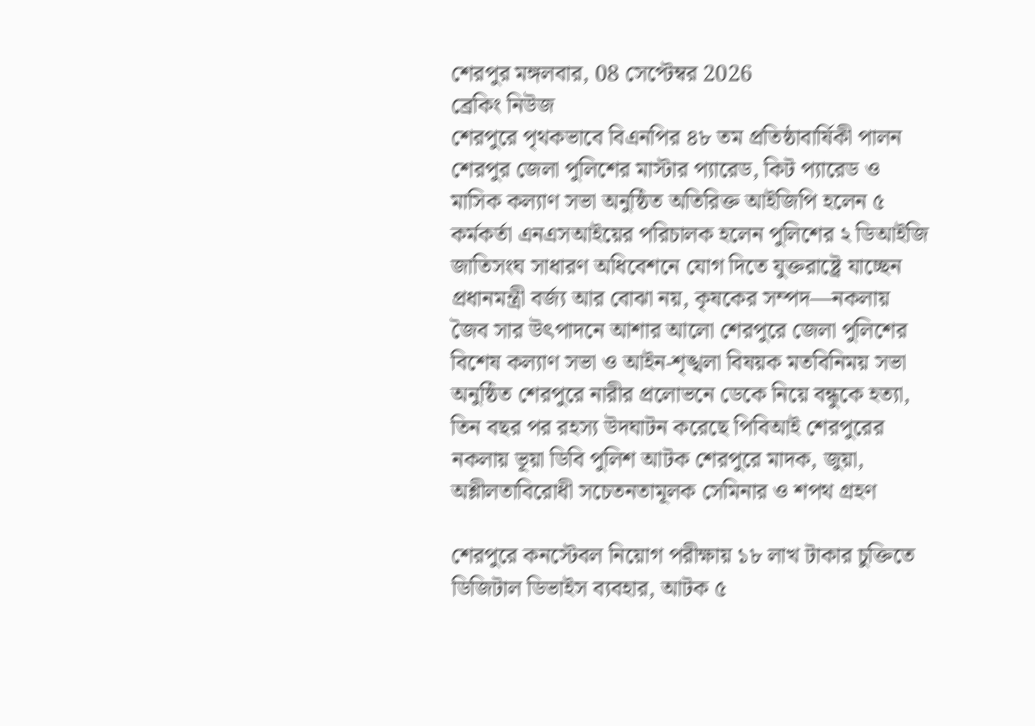শেরপুর মঙ্গলবার, 08 সেপ্টেম্বর 2026
ব্রেকিং নিউজ
শেরপুরে পৃথকভাবে বিএনপির ৪৮ তম প্রতিষ্ঠাবার্ষিকী পালন শেরপুর জেলা পুলিশের মাস্টার প্যারেড, কিট প্যারেড ও মাসিক কল্যাণ সভা অনুষ্ঠিত অতিরিক্ত আইজিপি হলেন ৫ কর্মকর্তা এনএসআইয়ের পরিচালক হলেন পুলিশের ২ ডিআইজি জাতিসংঘ সাধারণ অধিবেশনে যোগ দিতে যুক্তরাষ্ট্রে যাচ্ছেন প্রধানমন্ত্রী বর্জ্য আর বোঝা নয়, কৃষকের সম্পদ—নকলায় জৈব সার উৎপাদনে আশার আলো শেরপুরে জেলা পুলিশের বিশেষ কল্যাণ সভা ও আইন-শৃঙ্খলা বিষয়ক মতবিনিময় সভা অনুষ্ঠিত শেরপুরে নারীর প্রলোভনে ডেকে নিয়ে বন্ধুকে হত্যা, তিন বছর পর রহস্য উদঘাটন করেছে পিবিআই শেরপুরের নকলায় ভূয়া ডিবি পুলিশ আটক শেরপুরে মাদক, জুয়া, অশ্লীলতাবিরোধী সচেতনতামূলক সেমিনার ও শপথ গ্রহণ

শেরপুরে কনস্টেবল নিয়োগ পরীক্ষায় ১৮ লাখ টাকার চুক্তিতে ডিজিটাল ডিভাইস ব্যবহার, আটক ৫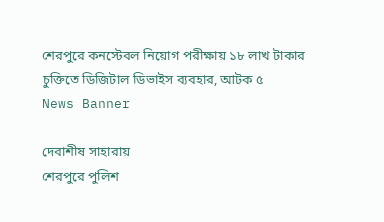শেরপুরে কনস্টেবল নিয়োগ পরীক্ষায় ১৮ লাখ টাকার চুক্তিতে ডিজিটাল ডিভাইস ব্যবহার, আটক ৫
News Banner

দেবাশীষ সাহারায়
শেরপুরে পুলিশ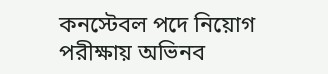কনস্টেবল পদে নিয়োগ পরীক্ষায় অভিনব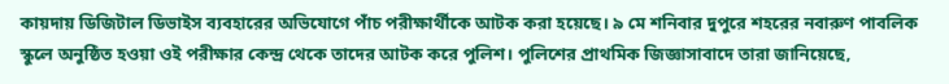কায়দায় ডিজিটাল ডিভাইস ব্যবহারের অভিযোগে পাঁচ পরীক্ষার্থীকে আটক করা হয়েছে। ৯ মে শনিবার দুপুরে শহরের নবারুণ পাবলিক স্কুলে অনুষ্ঠিত হওয়া ওই পরীক্ষার কেন্দ্র থেকে তাদের আটক করে পুলিশ। পুলিশের প্রাথমিক জিজ্ঞাসাবাদে তারা জানিয়েছে,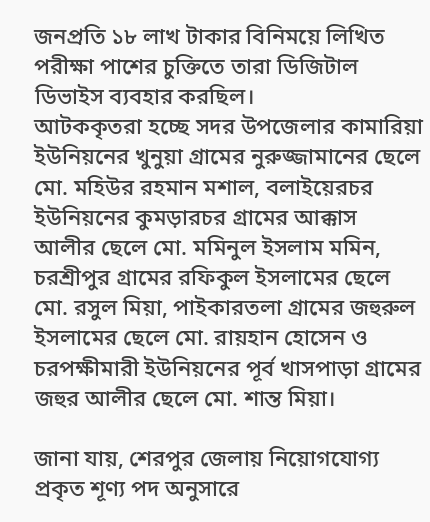জনপ্রতি ১৮ লাখ টাকার বিনিময়ে লিখিত পরীক্ষা পাশের চুক্তিতে তারা ডিজিটাল ডিভাইস ব্যবহার করছিল।
আটককৃতরা হচ্ছে সদর উপজেলার কামারিয়া ইউনিয়নের খুনুয়া গ্রামের নুরুজ্জামানের ছেলে মো. মহিউর রহমান মশাল, বলাইয়েরচর ইউনিয়নের কুমড়ারচর গ্রামের আক্কাস আলীর ছেলে মো. মমিনুল ইসলাম মমিন, চরশ্রীপুর গ্রামের রফিকুল ইসলামের ছেলে মো. রসুল মিয়া, পাইকারতলা গ্রামের জহুরুল ইসলামের ছেলে মো. রায়হান হোসেন ও চরপক্ষীমারী ইউনিয়নের পূর্ব খাসপাড়া গ্রামের জহুর আলীর ছেলে মো. শান্ত মিয়া।

জানা যায়, শেরপুর জেলায় নিয়োগযোগ্য প্রকৃত শূণ্য পদ অনুসারে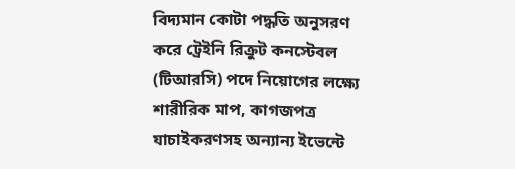বিদ্যমান কোটা পদ্ধতি অনুসরণ করে ট্রেইনি রিক্রুট কনস্টেবল (টিআরসি) পদে নিয়োগের লক্ষ্যে শারীরিক মাপ, কাগজপত্র যাচাইকরণসহ অন্যান্য ইভেন্টে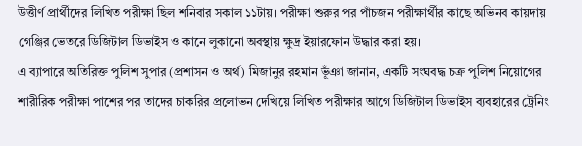উত্তীর্ণ প্রার্থীদের লিখিত পরীক্ষা ছিল শনিবার সকাল ১১টায়। পরীক্ষা শুরুর পর পাঁচজন পরীক্ষার্থীর কাছে অভিনব কায়দায় গেঞ্জির ভেতরে ডিজিটাল ডিভাইস ও কানে লুকানো অবস্থায় ক্ষুদ্র ইয়ারফোন উদ্ধার করা হয়।
এ ব্যাপারে অতিরিক্ত পুলিশ সুপার (প্রশাসন ও অর্থ) মিজানুর রহমান ভূঁঞা জানান, একটি সংঘবদ্ধ চক্র পুলিশ নিয়োগের শারীরিক পরীক্ষা পাশের পর তাদের চাকরির প্রলোভন দেখিয়ে লিখিত পরীক্ষার আগে ডিজিটাল ডিভাইস ব্যবহারের ট্রেনিং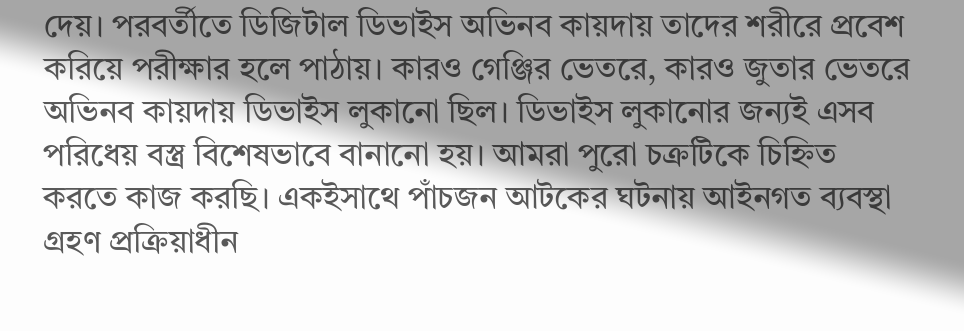দেয়। পরবর্তীতে ডিজিটাল ডিভাইস অভিনব কায়দায় তাদের শরীরে প্রবেশ করিয়ে পরীক্ষার হলে পাঠায়। কারও গেঞ্জির ভেতরে, কারও জুতার ভেতরে অভিনব কায়দায় ডিভাইস লুকানো ছিল। ডিভাইস লুকানোর জন্যই এসব পরিধেয় বস্ত্র বিশেষভাবে বানানো হয়। আমরা পুরো চক্রটিকে চিহ্নিত করতে কাজ করছি। একইসাথে পাঁচজন আটকের ঘটনায় আইনগত ব্যবস্থা গ্রহণ প্রক্রিয়াধীন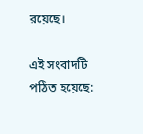রয়েছে।

এই সংবাদটি পঠিত হয়েছে: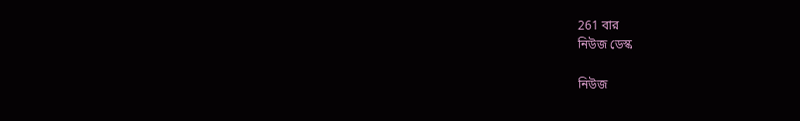261 বার
নিউজ ডেস্ক

নিউজ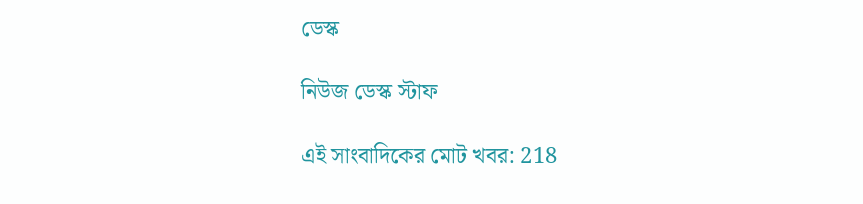ডেস্ক

নিউজ ডেস্ক স্টাফ

এই সাংবাদিকের মোট খবর: 218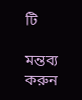টি

মন্তব্য করুন